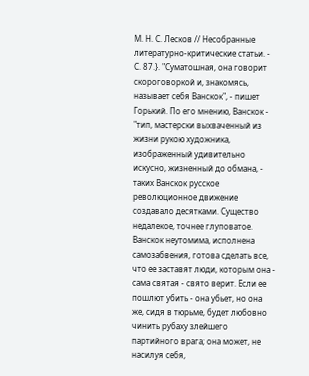М. Н. С. Лесков // Несобранные литературно-критические статьи. - С. 87.}. "Суматошная, она говорит скороговоркой и, знакомясь, называет себя Ванскок", - пишет Горький. По его мнению, Ванскок - "тип, мастерски выхваченный из жизни рукою художника, изображенный удивительно искусно, жизненный до обмана, - таких Ванскок русское революционное движение создавало десятками. Существо недалекое, точнее глуповатое. Ванскок неутомима, исполнена самозабвения, готова сделать все, что ее заставят люди, которым она - сама святая - свято верит. Если ее пошлют убить - она убьет, но она же, сидя в тюрьме, будет любовно чинить рубаху злейшего партийного врага; она может, не насилуя себя,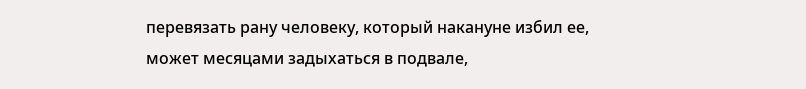перевязать рану человеку, который накануне избил ее, может месяцами задыхаться в подвале,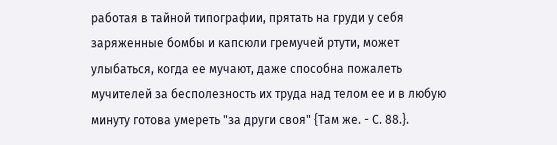работая в тайной типографии, прятать на груди у себя заряженные бомбы и капсюли гремучей ртути, может улыбаться, когда ее мучают, даже способна пожалеть мучителей за бесполезность их труда над телом ее и в любую минуту готова умереть "за други своя" {Там же. - С. 88.}.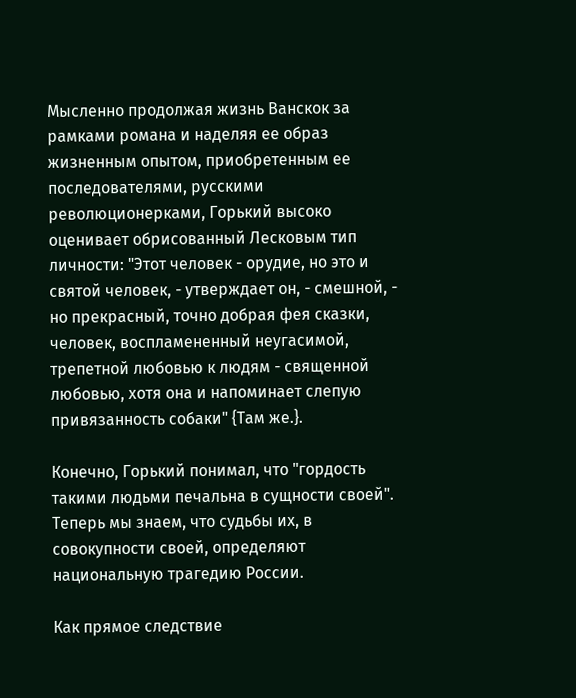Мысленно продолжая жизнь Ванскок за рамками романа и наделяя ее образ жизненным опытом, приобретенным ее последователями, русскими революционерками, Горький высоко оценивает обрисованный Лесковым тип личности: "Этот человек - орудие, но это и святой человек, - утверждает он, - смешной, - но прекрасный, точно добрая фея сказки, человек, воспламененный неугасимой, трепетной любовью к людям - священной любовью, хотя она и напоминает слепую привязанность собаки" {Там же.}.

Конечно, Горький понимал, что "гордость такими людьми печальна в сущности своей". Теперь мы знаем, что судьбы их, в совокупности своей, определяют национальную трагедию России.

Как прямое следствие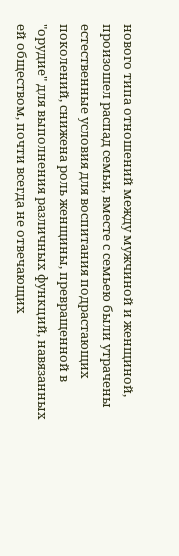нового типа отношений между мужчиной и женщиной, произошел распад семьи, вместе с семьею были утрачены естественные условия для воспитания подрастающих поколений, снижена роль женщины, превращенной в "орудие" для выполнения различных функций, навязанных ей обществом, почти всегда не отвечающих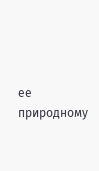ее природному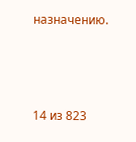назначению.



14 из 823